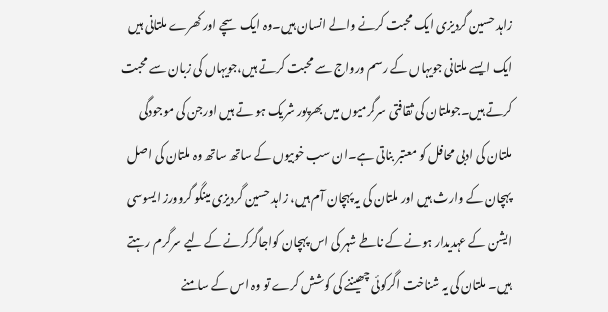زاہد حسین گردیزی ایک محبت کرنے والے انسان ہیں۔وہ ایک سچے اور کھرے ملتانی ہیں ایک ایسے ملتانی جویہاں کے رسم ورواج سے محبت کرتے ہیں،جویہاں کی زبان سے محبت کرتے ہیں۔جوملتان کی ثقافتی سرگرمیوں میں بھرپور شریک ہو تے ہیں اورجن کی موجودگی ملتان کی ادبی محافل کو معتبر بناتی ہے۔ان سب خوبیوں کے ساتھ ساتھ وہ ملتان کی اصل پہچان کے وارث ہیں اور ملتان کی یہ پہچان آم ہیں، زاہد حسین گردیزی مینگو گروورز ایسوسی ایشن کے عہدیدار ہونے کے ناطے شہر کی اس پہچان کواجاگرکرنے کے لیے سرگرم رہتے ہیں۔ ملتان کی یہ شناخت اگرکوئی چھیننے کی کوشش کرے تو وہ اس کے سامنے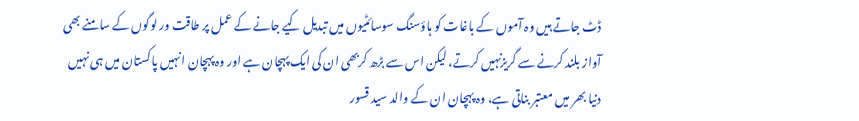ڈٹ جاتے ہیں وہ آموں کے باغات کو ہاؤسنگ سوسائٹیوں میں تبدیل کیے جانے کے عمل پر طاقت ور لوگوں کے سامنے بھی آواز بلند کرنے سے گریزنہیں کرتے، لیکن اس سے بڑھ کربھی ان کی ایک پہچان ہے اور وہ پہچان انہیں پاکستان میں ہی نہیں دنیا بھر میں معتبر بناتی ہے، وہ پہچان ان کے والد سید قسور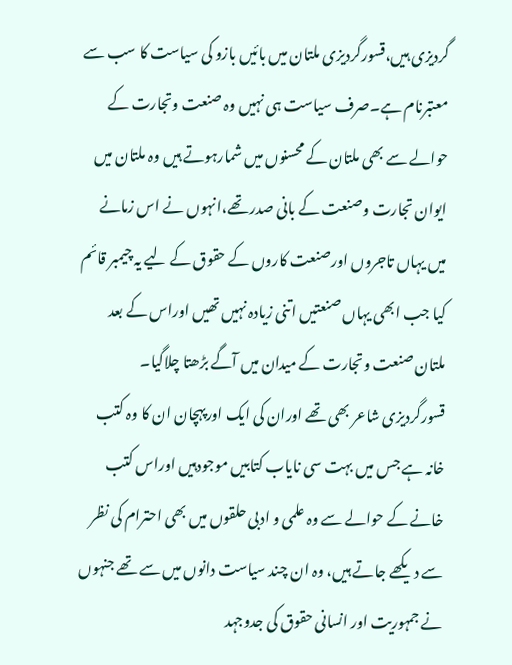گردیزی ہیں،قسورگردیزی ملتان میں بائیں بازو کی سیاست کا سب سے معتبرنام ہے۔صرف سیاست ہی نہیں وہ صنعت وتجارت کے حوالے سے بھی ملتان کے محسنوں میں شمارہوتے ہیں وہ ملتان میں ایوان تجارت وصنعت کے بانی صدر تھے،انہوں نے اس زمانے میں یہاں تاجروں اورصنعت کاروں کے حقوق کے لیے یہ چیمبر قائم کیا جب ابھی یہاں صنعتیں اتنی زیادہ نہیں تھیں اوراس کے بعد ملتان صنعت وتجارت کے میدان میں آگے بڑھتا چلاگیا۔ قسورگردیزی شاعر بھی تھے اوران کی ایک اورپہچان ان کا وہ کتب خانہ ہے جس میں بہت سی نایاب کتابیں موجودہیں اوراس کتب خانے کے حوالے سے وہ علمی و ادبی حلقوں میں بھی احترام کی نظر سے دیکھے جاتے ہیں، وہ ان چند سیاست دانوں میں سے تھے جنہوں نے جمہوریت اور انسانی حقوق کی جدوجہد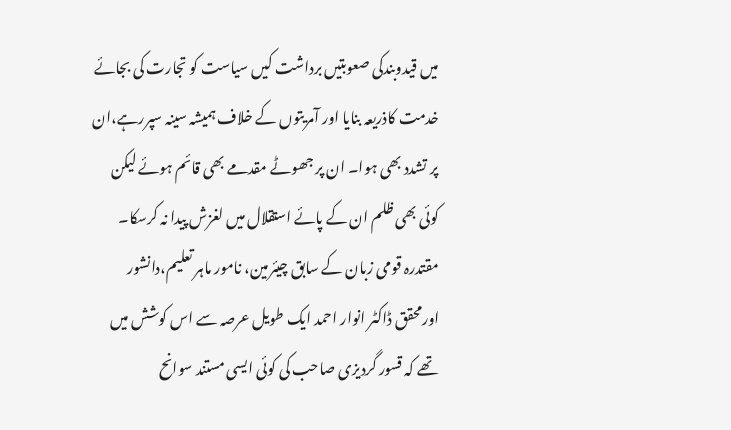میں قیدوبندکی صعوبتیں برداشت کیں سیاست کو تجارت کی بجائے خدمت کاذریعہ بنایا اور آمریتوں کے خلاف ہمیشہ سینہ سپررہے،ان پر تشدد بھی ہوا۔ ان پر جھوٹے مقدمے بھی قائم ہوئے لیکن کوئی بھی ظلم ان کے پائے استقلال میں لغزش پیدا نہ کرسکا۔
مقتدرہ قومی زبان کے سابق چیئرمین، نامور ماہر تعلیم،دانشور اورمحقق ڈاکٹر انوار احمد ایک طویل عرصہ سے اس کوشش میں تھے کہ قسور گردیزی صاحب کی کوئی ایسی مستند سوانح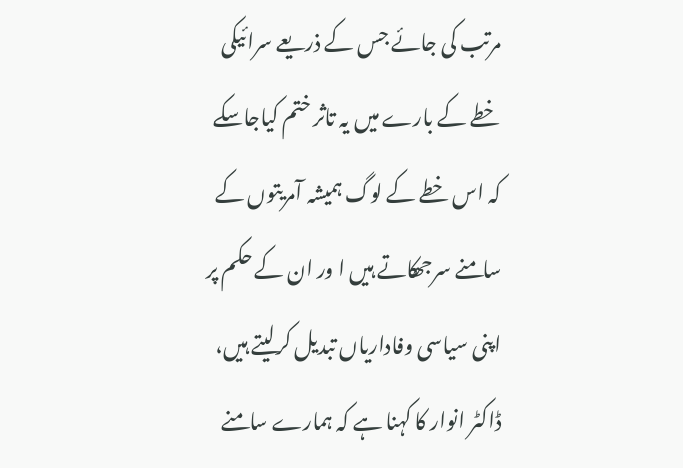مرتب کی جائے جس کے ذریعے سرائیکی خطے کے بارے میں یہ تاثر ختم کیاجاسکے کہ اس خطے کے لوگ ہمیشہ آمریتوں کے سامنے سرجھکاتے ہیں ا ور ان کے حکم پر اپنی سیاسی وفاداریاں تبدیل کرلیتے ہیں، ڈاکٹر انوار کا کہنا ہے کہ ہمارے سامنے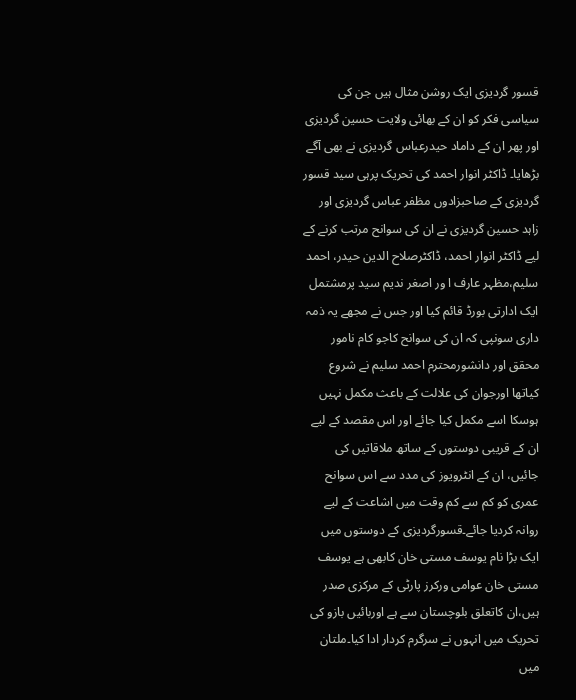قسور گردیزی ایک روشن مثال ہیں جن کی سیاسی فکر کو ان کے بھائی ولایت حسین گردیزی اور پھر ان کے داماد حیدرعباس گردیزی نے بھی آگے بڑھایا۔ ڈاکٹر انوار احمد کی تحریک پرہی سید قسور گردیزی کے صاحبزادوں مظفر عباس گردیزی اور زاہد حسین گردیزی نے ان کی سوانح مرتب کرنے کے لیے ڈاکٹر انوار احمد، ڈاکٹرصلاح الدین حیدر، احمد سلیم،مظہر عارف ا ور اصغر ندیم سید پرمشتمل ایک ادارتی بورڈ قائم کیا اور جس نے مجھے یہ ذمہ داری سونپی کہ ان کی سوانح کاجو کام نامور محقق اور دانشورمحترم احمد سلیم نے شروع کیاتھا اورجوان کی علالت کے باعث مکمل نہیں ہوسکا اسے مکمل کیا جائے اور اس مقصد کے لیے ان کے قریبی دوستوں کے ساتھ ملاقاتیں کی جائیں، ان کے انٹرویوز کی مدد سے اس سوانح عمری کو کم سے کم وقت میں اشاعت کے لیے روانہ کردیا جائے۔قسورگردیزی کے دوستوں میں ایک بڑا نام یوسف مستی خان کابھی ہے یوسف مستی خان عوامی ورکرز پارٹی کے مرکزی صدر ہیں،ان کاتعلق بلوچستان سے ہے اوربائیں بازو کی تحریک میں انہوں نے سرگرم کردار ادا کیا۔ملتان میں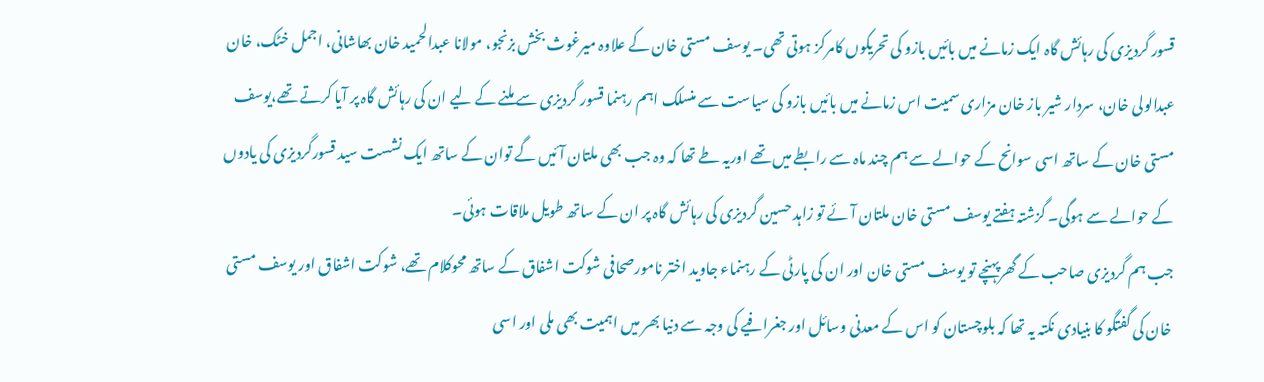قسور گردیزی کی رہائش گاہ ایک زمانے میں بائیں بازو کی تحریکوں کامرکز ہوتی تھی۔ یوسف مستی خان کے علاوہ میرغوث بخش بزنجو، مولانا عبدالحمید خان بھاشانی، اجمل خٹک، خان عبدالولی خان، سردار شیر باز خان مزاری سمیت اس زمانے میں بائیں بازو کی سیاست سے منسلک اہم رہنما قسور گردیزی سے ملنے کے لیے ان کی رہائش گاہ پر آیا کرتے تھے،یوسف مستی خان کے ساتھ اسی سوانح کے حوالے سے ہم چند ماہ سے رابطے میں تھے اوریہ طے تھا کہ وہ جب بھی ملتان آئیں گے توان کے ساتھ ایک نشست سید قسورگردیزی کی یادوں کے حوالے سے ہوگی۔ گزشتہ ہفتے یوسف مستی خان ملتان آئے تو زاہد حسین گردیزی کی رہائش گاہ پر ان کے ساتھ طویل ملاقات ہوئی۔
جب ہم گردیزی صاحب کے گھرپہنچے تو یوسف مستی خان اور ان کی پارٹی کے رہنماء جاوید اختر نامورصحافی شوکت اشفاق کے ساتھ محوکلام تھے، شوکت اشفاق اور یوسف مستی خان کی گفتگو کا بنیادی نکتہ یہ تھا کہ بلوچستان کو اس کے معدنی وسائل اور جغرافیے کی وجہ سے دنیا بھر میں اہمیت بھی ملی اور اسی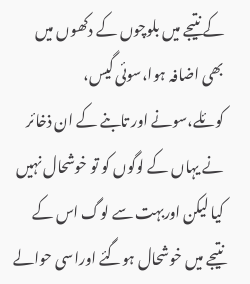کے نتیجے میں بلوچوں کے دکھوں میں بھی اضافہ ہوا،سوئی گیس، کوئلے،سونے اور تابنے کے ان ذخائر نے یہاں کے لوگوں کو تو خوشحال نہیں کیا لیکن اوربہت سے لوگ اس کے نتیجے میں خوشحال ہوگئے اوراسی حوالے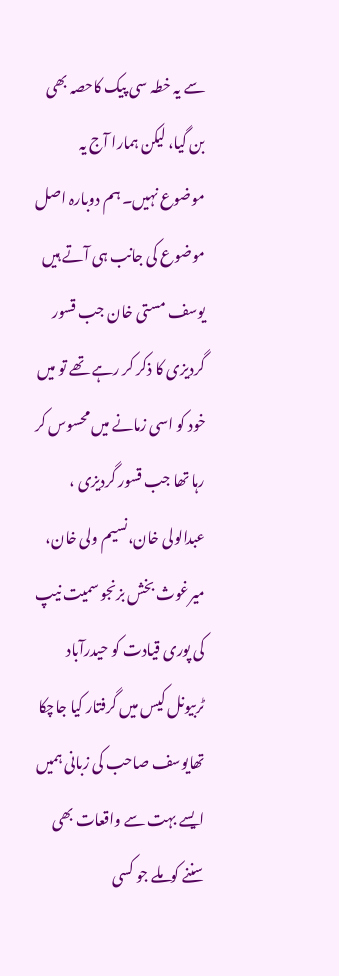سے یہ خطہ سی پیک کاحصہ بھی بن گیا، لیکن ہمارا آج یہ موضوع نہیں۔ ہم دوبارہ اصل موضوع کی جانب ہی آتے ہیں یوسف مستی خان جب قسور گردیزی کا ذکر کر رہے تھے تو میں خود کو اسی زمانے میں محسوس کر رہا تھا جب قسور گردیزی ، عبدالولی خان،نسیم ولی خان، میرغوث بخش بزنجو سمیت نیپ کی پوری قیادت کو حیدرآباد ٹربیونل کیس میں گرفتار کیا جاچکا تھایوسف صاحب کی زبانی ہمیں ایسے بہت سے واقعات بھی سننے کوملے جو کسی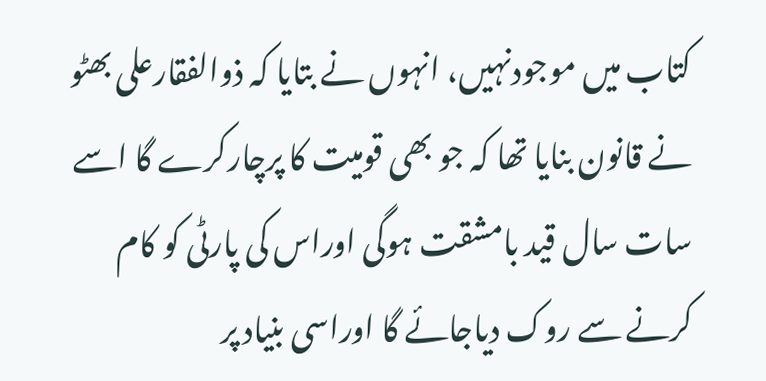کتاب میں موجودنہیں، انہوں نے بتایا کہ ذوالفقارعلی بھٹو نے قانون بنایا تھا کہ جو بھی قومیت کا پرچارکرے گا اسے سات سال قید بامشقت ہوگی اوراس کی پارٹی کو کام کرنے سے روک دیاجائے گا اوراسی بنیاد پر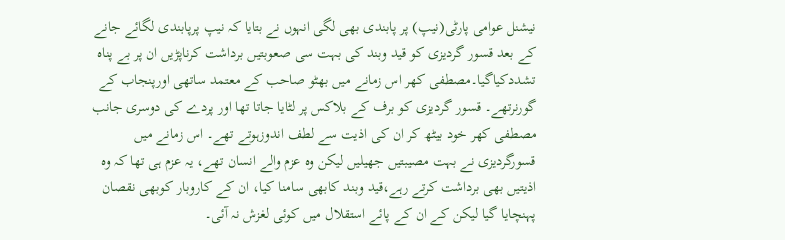نیشنل عوامی پارٹی(نیپ) پر پابندی بھی لگی انہوں نے بتایا کہ نیپ پرپابندی لگائے جانے کے بعد قسور گردیزی کو قید وبند کی بہت سی صعوبتیں برداشت کرناپڑیں ان پر بے پناہ تشددکیاگیا۔مصطفی کھر اس زمانے میں بھٹو صاحب کے معتمد ساتھی اورپنجاب کے گورنرتھے۔ قسور گردیزی کو برف کے بلاکس پر لٹایا جاتا تھا اور پردے کی دوسری جانب مصطفی کھر خود بیٹھ کر ان کی اذیت سے لطف اندوزہوتے تھے۔ اس زمانے میں قسورگردیزی نے بہت مصیبتیں جھیلیں لیکن وہ عزم والے انسان تھے، یہ عزم ہی تھا کہ وہ اذیتیں بھی برداشت کرتے رہے،قید وبند کابھی سامنا کیا، ان کے کاروبار کوبھی نقصان پہنچایا گیا لیکن کے ان کے پائے استقلال میں کوئی لغزش نہ آئی۔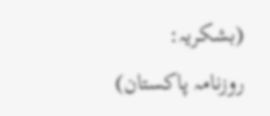(بشکریہ: روزنامہ پاکستان)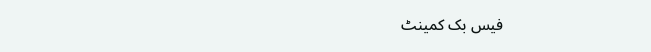فیس بک کمینٹ